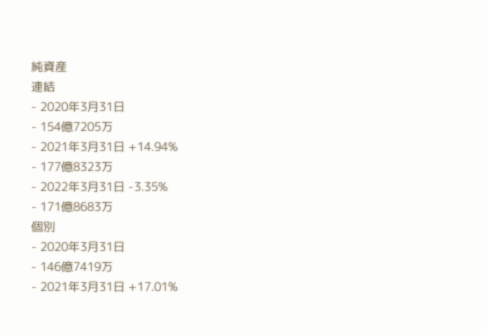純資産
連結
- 2020年3月31日
- 154億7205万
- 2021年3月31日 +14.94%
- 177億8323万
- 2022年3月31日 -3.35%
- 171億8683万
個別
- 2020年3月31日
- 146億7419万
- 2021年3月31日 +17.01%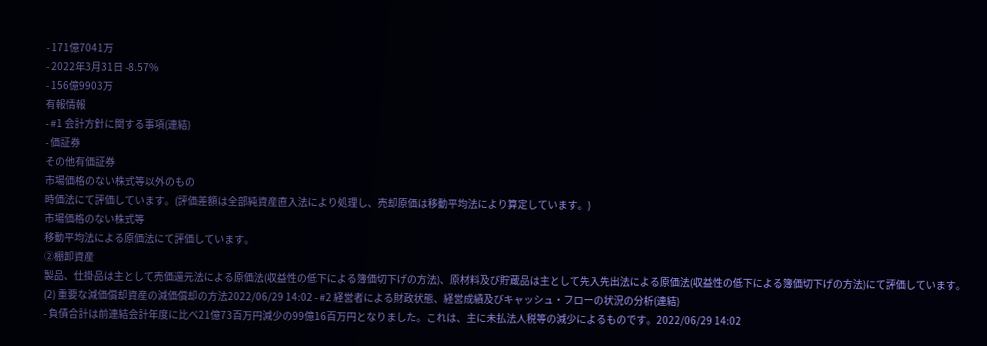- 171億7041万
- 2022年3月31日 -8.57%
- 156億9903万
有報情報
- #1 会計方針に関する事項(連結)
- 価証券
その他有価証券
市場価格のない株式等以外のもの
時価法にて評価しています。(評価差額は全部純資産直入法により処理し、売却原価は移動平均法により算定しています。)
市場価格のない株式等
移動平均法による原価法にて評価しています。
②棚卸資産
製品、仕掛品は主として売価還元法による原価法(収益性の低下による簿価切下げの方法)、原材料及び貯蔵品は主として先入先出法による原価法(収益性の低下による簿価切下げの方法)にて評価しています。
(2) 重要な減価償却資産の減価償却の方法2022/06/29 14:02 - #2 経営者による財政状態、経営成績及びキャッシュ・フローの状況の分析(連結)
- 負債合計は前連結会計年度に比べ21億73百万円減少の99億16百万円となりました。これは、主に未払法人税等の減少によるものです。2022/06/29 14:02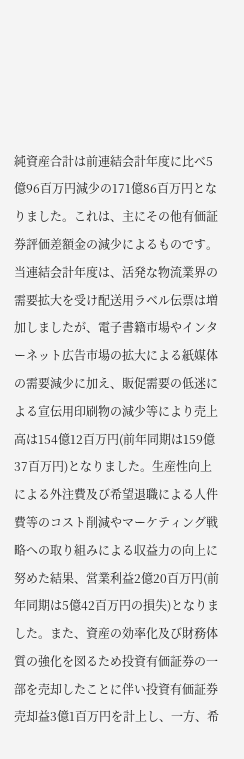純資産合計は前連結会計年度に比べ5億96百万円減少の171億86百万円となりました。これは、主にその他有価証券評価差額金の減少によるものです。
当連結会計年度は、活発な物流業界の需要拡大を受け配送用ラベル伝票は増加しましたが、電子書籍市場やインターネット広告市場の拡大による紙媒体の需要減少に加え、販促需要の低迷による宣伝用印刷物の減少等により売上高は154億12百万円(前年同期は159億37百万円)となりました。生産性向上による外注費及び希望退職による人件費等のコスト削減やマーケティング戦略への取り組みによる収益力の向上に努めた結果、営業利益2億20百万円(前年同期は5億42百万円の損失)となりました。また、資産の効率化及び財務体質の強化を図るため投資有価証券の一部を売却したことに伴い投資有価証券売却益3億1百万円を計上し、一方、希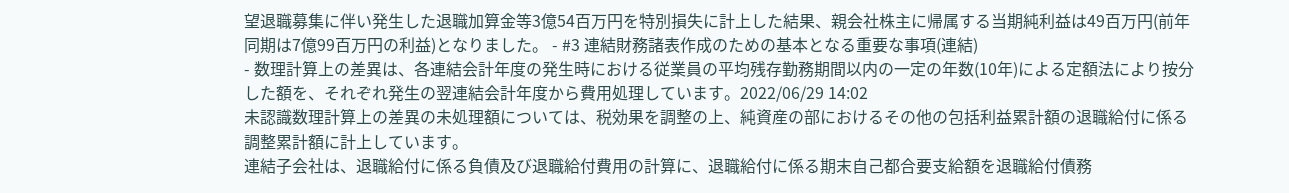望退職募集に伴い発生した退職加算金等3億54百万円を特別損失に計上した結果、親会社株主に帰属する当期純利益は49百万円(前年同期は7億99百万円の利益)となりました。 - #3 連結財務諸表作成のための基本となる重要な事項(連結)
- 数理計算上の差異は、各連結会計年度の発生時における従業員の平均残存勤務期間以内の一定の年数(10年)による定額法により按分した額を、それぞれ発生の翌連結会計年度から費用処理しています。2022/06/29 14:02
未認識数理計算上の差異の未処理額については、税効果を調整の上、純資産の部におけるその他の包括利益累計額の退職給付に係る調整累計額に計上しています。
連結子会社は、退職給付に係る負債及び退職給付費用の計算に、退職給付に係る期末自己都合要支給額を退職給付債務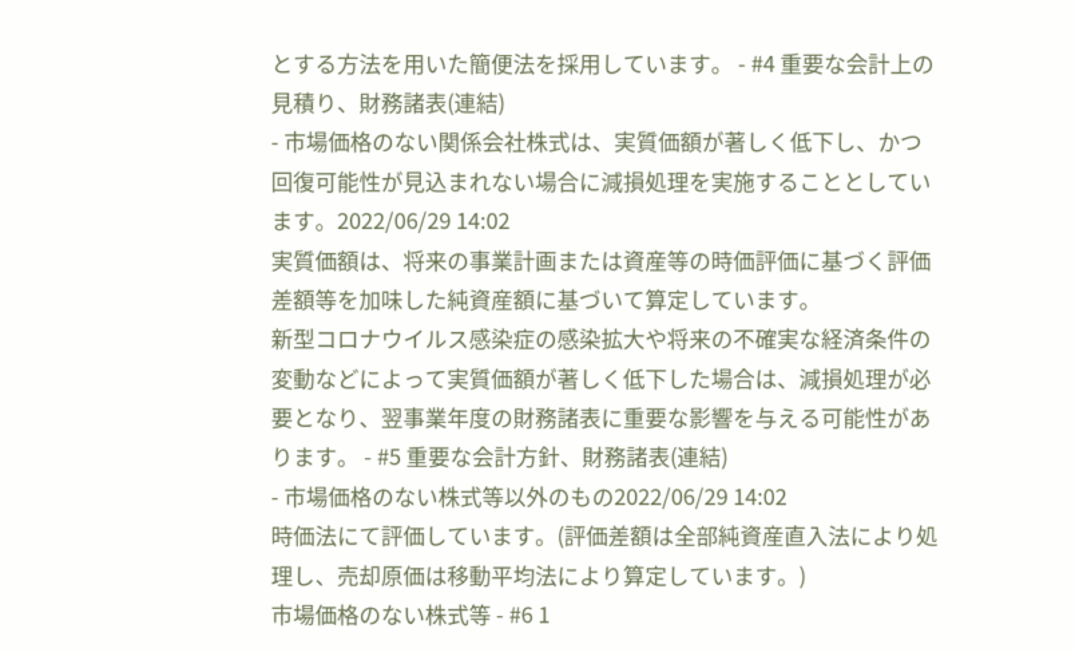とする方法を用いた簡便法を採用しています。 - #4 重要な会計上の見積り、財務諸表(連結)
- 市場価格のない関係会社株式は、実質価額が著しく低下し、かつ回復可能性が見込まれない場合に減損処理を実施することとしています。2022/06/29 14:02
実質価額は、将来の事業計画または資産等の時価評価に基づく評価差額等を加味した純資産額に基づいて算定しています。
新型コロナウイルス感染症の感染拡大や将来の不確実な経済条件の変動などによって実質価額が著しく低下した場合は、減損処理が必要となり、翌事業年度の財務諸表に重要な影響を与える可能性があります。 - #5 重要な会計方針、財務諸表(連結)
- 市場価格のない株式等以外のもの2022/06/29 14:02
時価法にて評価しています。(評価差額は全部純資産直入法により処理し、売却原価は移動平均法により算定しています。)
市場価格のない株式等 - #6 1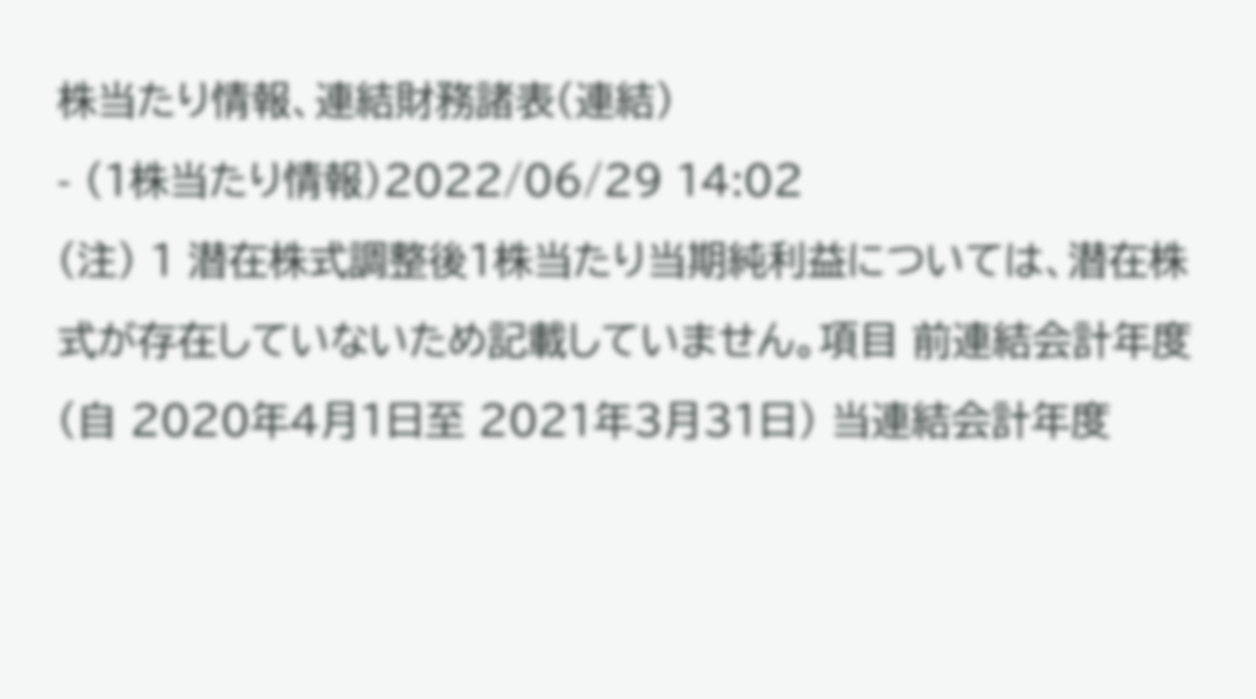株当たり情報、連結財務諸表(連結)
- (1株当たり情報)2022/06/29 14:02
(注) 1 潜在株式調整後1株当たり当期純利益については、潜在株式が存在していないため記載していません。項目 前連結会計年度(自 2020年4月1日至 2021年3月31日) 当連結会計年度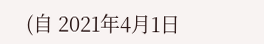(自 2021年4月1日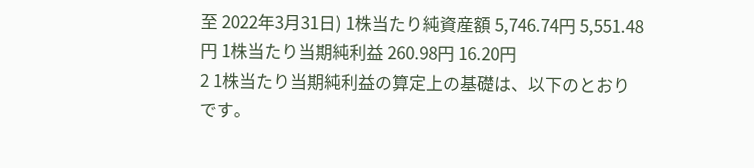至 2022年3月31日) 1株当たり純資産額 5,746.74円 5,551.48円 1株当たり当期純利益 260.98円 16.20円
2 1株当たり当期純利益の算定上の基礎は、以下のとおりです。